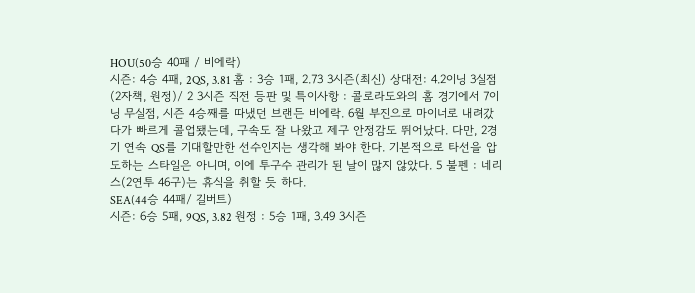HOU(50승 40패 / 비에락)
시즌: 4승 4패, 2QS, 3.81 홈 : 3승 1패, 2.73 3시즌(최신) 상대전: 4.2이닝 3실점(2자책, 원정)/ 2 3시즌 직전 등판 및 특이사항 : 콜로라도와의 홈 경기에서 7이닝 무실점, 시즌 4승째를 따냈던 브랜든 비에락. 6월 부진으로 마이너로 내려갔다가 빠르게 콜업됐는데, 구속도 잘 나왔고 제구 안정감도 뛰어났다. 다만, 2경기 연속 QS를 기대할만한 선수인지는 생각해 봐야 한다. 기본적으로 타선을 압도하는 스타일은 아니며, 이에 투구수 관리가 된 날이 많지 않았다. 5 불펜 : 네리스(2연투 46구)는 휴식을 취할 듯 하다.
SEA(44승 44패/ 길버트)
시즌: 6승 5패, 9QS, 3.82 원정 : 5승 1패, 3.49 3시즌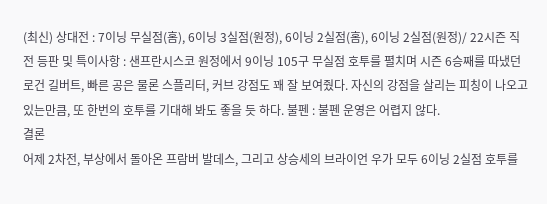(최신) 상대전 : 7이닝 무실점(홈), 6이닝 3실점(원정), 6이닝 2실점(홈), 6이닝 2실점(원정)/ 22시즌 직전 등판 및 특이사항 : 샌프란시스코 원정에서 9이닝 105구 무실점 호투를 펼치며 시즌 6승째를 따냈던 로건 길버트, 빠른 공은 물론 스플리터, 커브 강점도 꽤 잘 보여줬다. 자신의 강점을 살리는 피칭이 나오고 있는만큼, 또 한번의 호투를 기대해 봐도 좋을 듯 하다. 불펜 : 불펜 운영은 어렵지 않다.
결론
어제 2차전, 부상에서 돌아온 프람버 발데스, 그리고 상승세의 브라이언 우가 모두 6이닝 2실점 호투를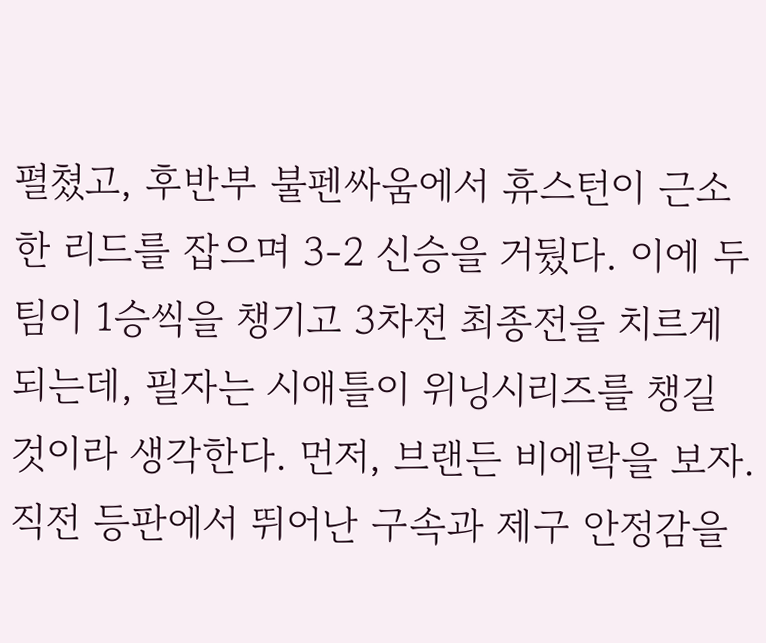펼쳤고, 후반부 불펜싸움에서 휴스턴이 근소한 리드를 잡으며 3-2 신승을 거뒀다. 이에 두 팀이 1승씩을 챙기고 3차전 최종전을 치르게 되는데, 필자는 시애틀이 위닝시리즈를 챙길 것이라 생각한다. 먼저, 브랜든 비에락을 보자. 직전 등판에서 뛰어난 구속과 제구 안정감을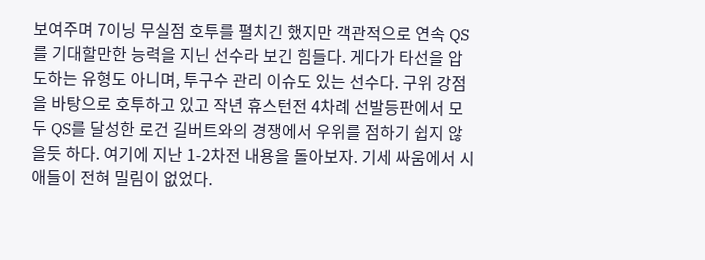보여주며 7이닝 무실점 호투를 펼치긴 했지만 객관적으로 연속 QS를 기대할만한 능력을 지닌 선수라 보긴 힘들다. 게다가 타선을 압도하는 유형도 아니며, 투구수 관리 이슈도 있는 선수다. 구위 강점을 바탕으로 호투하고 있고 작년 휴스턴전 4차례 선발등판에서 모두 QS를 달성한 로건 길버트와의 경쟁에서 우위를 점하기 쉽지 않을듯 하다. 여기에 지난 1-2차전 내용을 돌아보자. 기세 싸움에서 시애들이 전혀 밀림이 없었다.